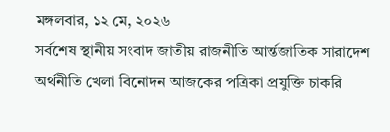মঙ্গলবার, ১২ মে, ২০২৬
সর্বশেষ স্থানীয় সংবাদ জাতীয় রাজনীতি আর্ন্তজাতিক সারাদেশ অর্থনীতি খেলা বিনোদন আজকের পত্রিকা প্রযুক্তি চাকরি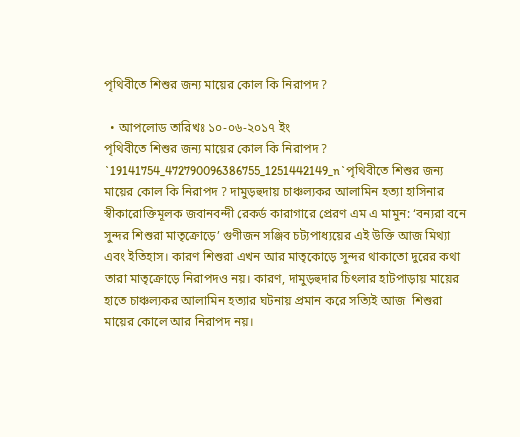পৃথিবীতে শিশুর জন্য মায়ের কোল কি নিরাপদ ?

  • আপলোড তারিখঃ ১০-০৬-২০১৭ ইং
পৃথিবীতে শিশুর জন্য মায়ের কোল কি নিরাপদ ?
`19141754_472790096386755_1251442149_n`পৃথিবীতে শিশুর জন্য মায়ের কোল কি নিরাপদ ? দামুড়হুদায় চাঞ্চল্যকর আলামিন হত্যা হাসিনার স্বীকারোক্তিমূলক জবানবন্দী রেকর্ড কারাগারে প্রেরণ এম এ মামুন: ‘বন্যরা বনে সুন্দর শিশুরা মাতৃক্রোড়ে’ গুণীজন সঞ্জিব চট্যপাধ্যয়ের এই উক্তি আজ মিথ্যা এবং ইতিহাস। কারণ শিশুরা এখন আর মাতৃকোড়ে সুন্দর থাকাতো দুরের কথা তারা মাতৃক্রোড়ে নিরাপদও নয়। কারণ, দামুড়হুদার চিৎলার হাটপাড়ায় মায়ের হাতে চাঞ্চল্যকর আলামিন হত্যার ঘটনায় প্রমান করে সত্যিই আজ  শিশুরা মায়ের কোলে আর নিরাপদ নয়।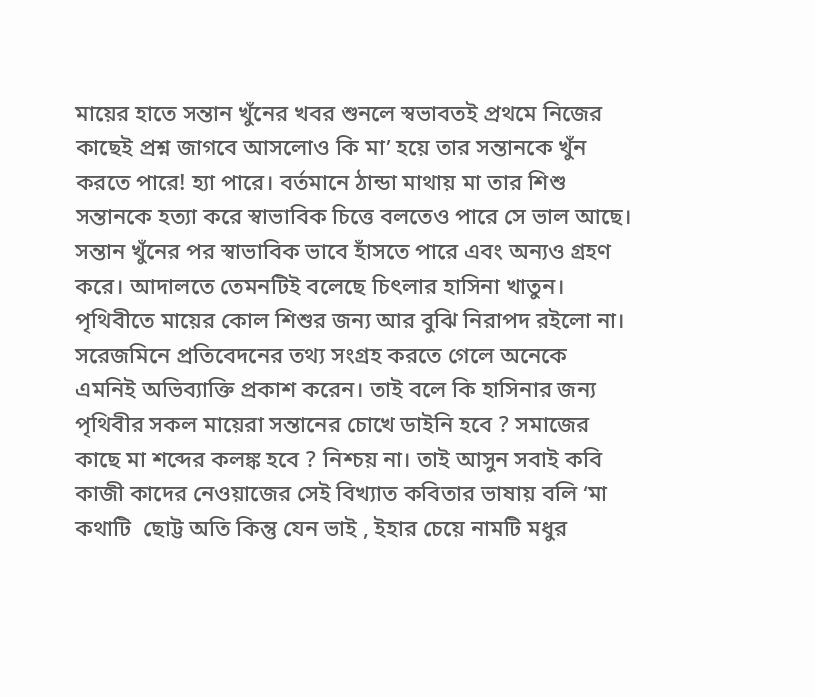মায়ের হাতে সন্তান খুঁনের খবর শুনলে স্বভাবতই প্রথমে নিজের কাছেই প্রশ্ন জাগবে আসলোও কি মা’ হয়ে তার সন্তানকে খুঁন করতে পারে! হ্যা পারে। বর্তমানে ঠান্ডা মাথায় মা তার শিশু সন্তানকে হত্যা করে স্বাভাবিক চিত্তে বলতেও পারে সে ভাল আছে। সন্তান খুঁনের পর স্বাভাবিক ভাবে হাঁসতে পারে এবং অন্যও গ্রহণ করে। আদালতে তেমনটিই বলেছে চিৎলার হাসিনা খাতুন। পৃথিবীতে মায়ের কোল শিশুর জন্য আর বুঝি নিরাপদ রইলো না। সরেজমিনে প্রতিবেদনের তথ্য সংগ্রহ করতে গেলে অনেকে এমনিই অভিব্যাক্তি প্রকাশ করেন। তাই বলে কি হাসিনার জন্য পৃথিবীর সকল মায়েরা সন্তানের চোখে ডাইনি হবে ? সমাজের কাছে মা শব্দের কলঙ্ক হবে ? নিশ্চয় না। তাই আসুন সবাই কবি কাজী কাদের নেওয়াজের সেই বিখ্যাত কবিতার ভাষায় বলি ‘মা কথাটি  ছোট্ট অতি কিন্তু যেন ভাই , ইহার চেয়ে নামটি মধুর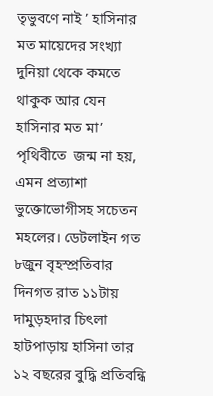তৃভুবণে নাই ’ হাসিনার মত মায়েদের সংখ্যা দুনিয়া থেকে কমতে থাকুক আর যেন হাসিনার মত মা’ পৃথিবীতে  জন্ম না হয়, এমন প্রত্যাশা ভুক্তোভোগীসহ সচেতন মহলের। ডেটলাইন গত ৮জুন বৃহস্প্রতিবার দিনগত রাত ১১টায় দামুড়হদার চিৎলা হাটপাড়ায় হাসিনা তার ১২ বছরের বুদ্ধি প্রতিবন্ধি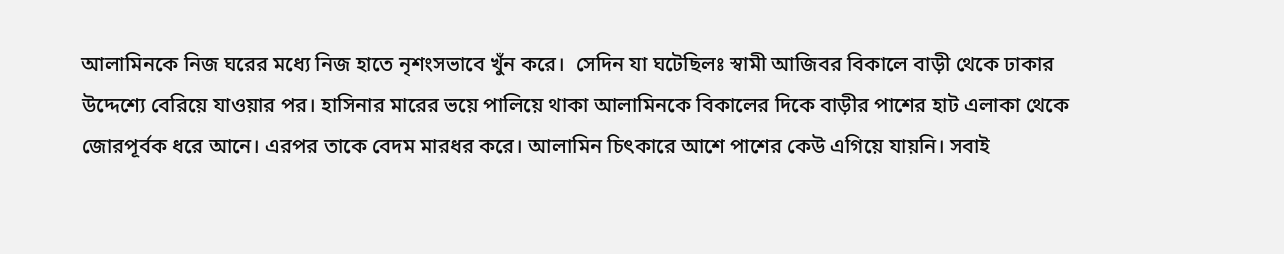আলামিনকে নিজ ঘরের মধ্যে নিজ হাতে নৃশংসভাবে খুঁন করে।  সেদিন যা ঘটেছিলঃ স্বামী আজিবর বিকালে বাড়ী থেকে ঢাকার উদ্দেশ্যে বেরিয়ে যাওয়ার পর। হাসিনার মারের ভয়ে পালিয়ে থাকা আলামিনকে বিকালের দিকে বাড়ীর পাশের হাট এলাকা থেকে জোরপূর্বক ধরে আনে। এরপর তাকে বেদম মারধর করে। আলামিন চিৎকারে আশে পাশের কেউ এগিয়ে যায়নি। সবাই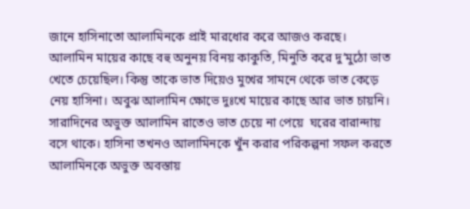জানে হাসিনাতো আলামিনকে প্রাই মারধোর করে আজও করছে। আলামিন মায়ের কাছে বহু অনুনয় বিনয় কাকুতি, মিনুতি করে দু’মুঠো ভাত খেতে চেয়েছিল। কিন্তু তাকে ভাত দিয়েও মুখের সামনে থেকে ভাত কেড়ে নেয় হাসিনা। অবুঝ আলামিন ক্ষোভে দুঃখে মায়ের কাছে আর ভাত চায়নি। সারাদিনের অভুক্ত আলামিন রাতেও ভাত চেয়ে না পেয়ে  ঘরের বারান্দায় বসে থাকে। হাসিনা তখনও আলামিনকে খুঁন করার পরিকল্পনা সফল করতে আলামিনকে অভুক্ত অবস্তায়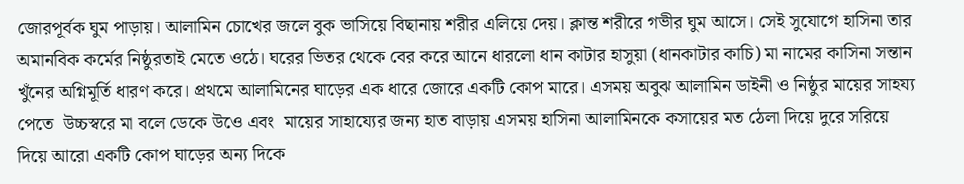জোরপূর্বক ঘুম পাড়ায়। আলামিন চোখের জলে বুক ভাসিয়ে বিছানায় শরীর এলিয়ে দেয়। ক্লান্ত শরীরে গভীর ঘুম আসে। সেই সুযোগে হাসিনা তার অমানবিক কর্মের নিষ্ঠুরতাই মেতে ওঠে। ঘরের ভিতর থেকে বের করে আনে ধারলো ধান কাটার হাসুয়া (ধানকাটার কাচি) মা নামের কাসিনা সন্তান খুঁনের অগ্নিমূর্তি ধারণ করে। প্রথমে আলামিনের ঘাড়ের এক ধারে জোরে একটি কোপ মারে। এসময় অবুঝ আলামিন ডাইনী ও নিষ্ঠুর মায়ের সাহয্য পেতে  উচ্চস্বরে মা বলে ডেকে উওে এবং  মায়ের সাহায্যের জন্য হাত বাড়ায় এসময় হাসিনা আলামিনকে কসায়ের মত ঠেলা দিয়ে দুরে সরিয়ে দিয়ে আরো একটি কোপ ঘাড়ের অন্য দিকে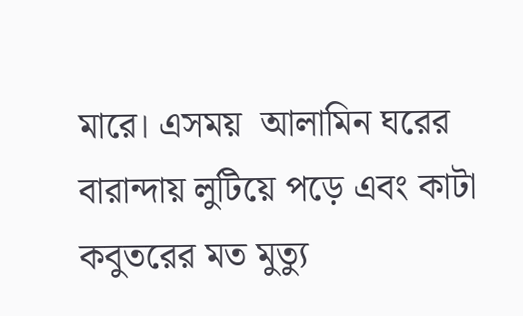মারে। এসময়  আলামিন ঘরের বারান্দায় লুটিয়ে পড়ে এবং কাটা কবুতরের মত মুত্যু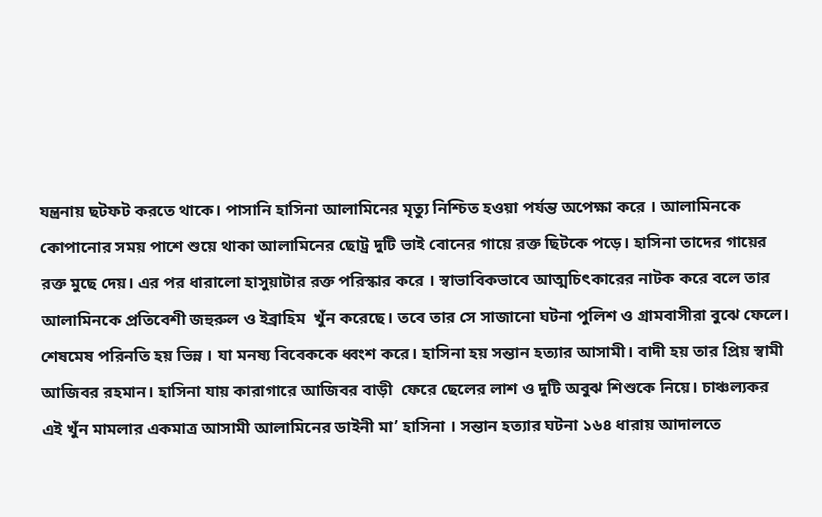যন্ত্রনায় ছটফট করতে থাকে। পাসানি হাসিনা আলামিনের মৃত্যু নিশ্চিত হওয়া পর্যন্ত অপেক্ষা করে । আলামিনকে কোপানোর সময় পাশে শুয়ে থাকা আলামিনের ছোট্র দুটি ভাই বোনের গায়ে রক্ত ছিটকে পড়ে। হাসিনা তাদের গায়ের রক্ত মুছে দেয়। এর পর ধারালো হাসুয়াটার রক্ত পরিস্কার করে । স্বাভাবিকভাবে আত্মচিৎকারের নাটক করে বলে তার আলামিনকে প্রতিবেশী জহুরুল ও ইব্রাহিম  খুঁন করেছে। তবে তার সে সাজানো ঘটনা পুলিশ ও গ্রামবাসীরা বুঝে ফেলে। শেষমেষ পরিনতি হয় ভিন্ন । যা মনষ্য বিবেককে ধ্বংশ করে। হাসিনা হয় সন্তান হত্যার আসামী। বাদী হয় তার প্রিয় স্বামী আজিবর রহমান। হাসিনা যায় কারাগারে আজিবর বাড়ী  ফেরে ছেলের লাশ ও দুটি অবুঝ শিশুকে নিয়ে। চাঞ্চল্যকর এই খুঁন মামলার একমাত্র আসামী আলামিনের ডাইনী মা’ হাসিনা । সন্তান হত্যার ঘটনা ১৬৪ ধারায় আদালতে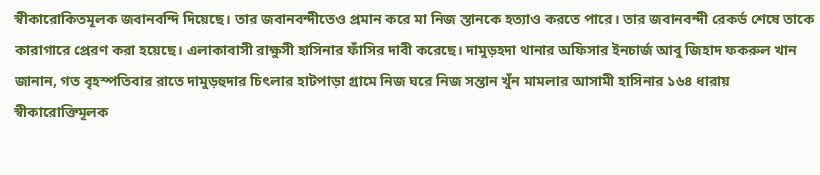স্বীকারোকিতমূলক জবানবন্দি দিয়েছে। তার জবানবন্দীতেও প্রমান করে মা নিজ স্তানকে হত্যাও করতে পারে। তার জবানবন্দী রেকর্ড শেষে তাকে কারাগারে প্রেরণ করা হয়েছে। এলাকাবাসী রাক্ষুসী হাসিনার ফাঁসির দাবী করেছে। দামুড়হদা থানার অফিসার ইনচার্জ আবু জিহাদ ফকরুল খান জানান, গত বৃহস্পতিবার রাতে দামুড়হুদার চিৎলার হাটপাড়া গ্রামে নিজ ঘরে নিজ সন্তান খুঁন মামলার আসামী হাসিনার ১৬৪ ধারায় স্বীকারোক্তিমূলক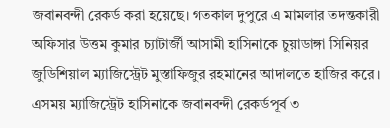জবানবন্দী রেকর্ড করা হয়েছে। গতকাল দুপুরে এ মামলার তদন্তকারী অফিসার উত্তম কুমার চ্যাটার্জী আসামী হাসিনাকে চুয়াডাঙ্গা সিনিয়র জুডিশিয়াল ম্যাজিস্ট্রেট মুস্তাফিজুর রহমানের আদালতে হাজির করে। এসময় ম্যাজিস্ট্রেট হাসিনাকে জবানবন্দী রেকর্ডপূর্ব ৩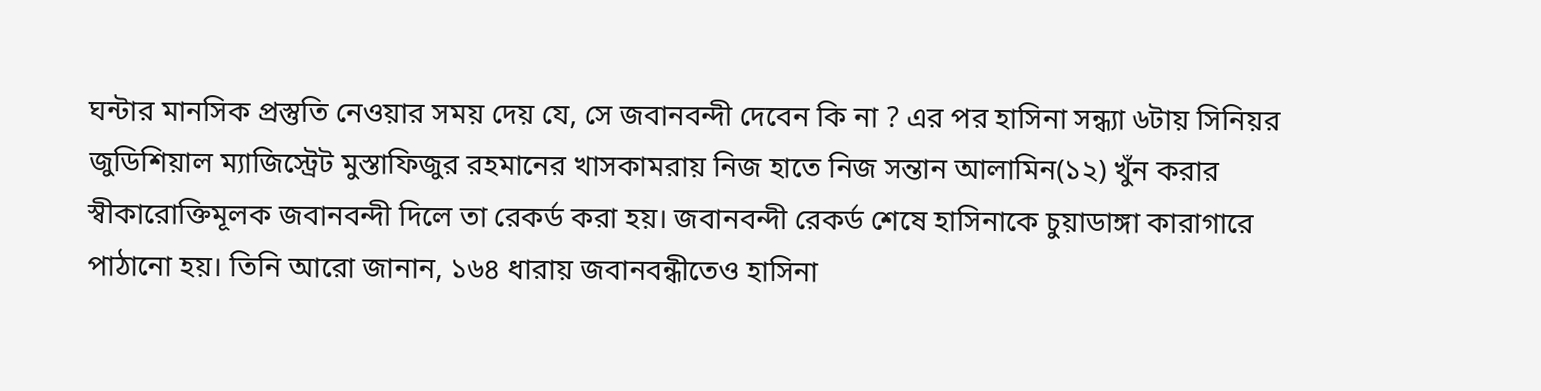ঘন্টার মানসিক প্রস্তুতি নেওয়ার সময় দেয় যে, সে জবানবন্দী দেবেন কি না ? এর পর হাসিনা সন্ধ্যা ৬টায় সিনিয়র জুডিশিয়াল ম্যাজিস্ট্রেট মুস্তাফিজুর রহমানের খাসকামরায় নিজ হাতে নিজ সন্তান আলামিন(১২) খুঁন করার স্বীকারোক্তিমূলক জবানবন্দী দিলে তা রেকর্ড করা হয়। জবানবন্দী রেকর্ড শেষে হাসিনাকে চুয়াডাঙ্গা কারাগারে পাঠানো হয়। তিনি আরো জানান, ১৬৪ ধারায় জবানবন্ধীতেও হাসিনা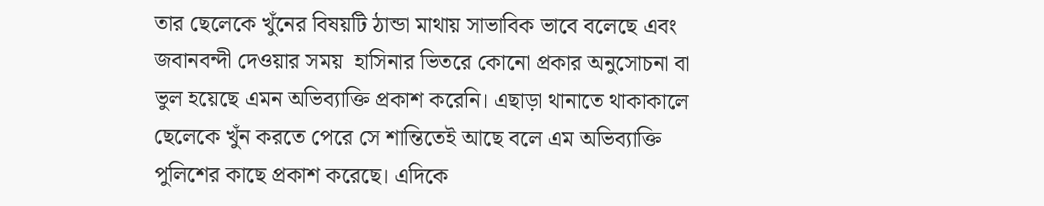তার ছেলেকে খুঁনের বিষয়টি ঠান্ডা মাথায় সাভাবিক ভাবে বলেছে এবং জবানবন্দী দেওয়ার সময়  হাসিনার ভিতরে কোনো প্রকার অনুসোচনা বা ভুল হয়েছে এমন অভিব্যাক্তি প্রকাশ করেনি। এছাড়া থানাতে থাকাকালে ছেলেকে খুঁন করতে পেরে সে শান্তিতেই আছে বলে এম অভিব্যাক্তি পুলিশের কাছে প্রকাশ করেছে। এদিকে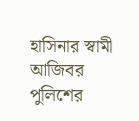হাসিনার স্বামী আজিবর পুলিশের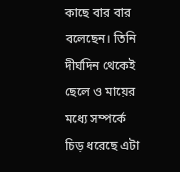কাছে বার বার বলেছেন। তিনি দীর্ঘদিন থেকেই ছেলে ও মায়ের মধ্যে সম্পর্কে চিড় ধরেছে এটা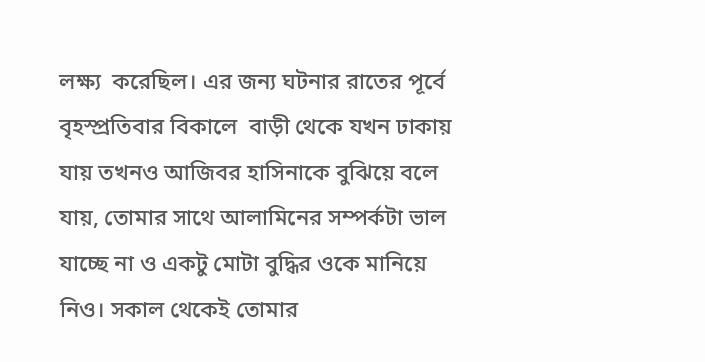লক্ষ্য  করেছিল। এর জন্য ঘটনার রাতের পূর্বে বৃহস্প্রতিবার বিকালে  বাড়ী থেকে যখন ঢাকায় যায় তখনও আজিবর হাসিনাকে বুঝিয়ে বলে যায়, তোমার সাথে আলামিনের সম্পর্কটা ভাল যাচ্ছে না ও একটু মোটা বুদ্ধির ওকে মানিয়ে নিও। সকাল থেকেই তোমার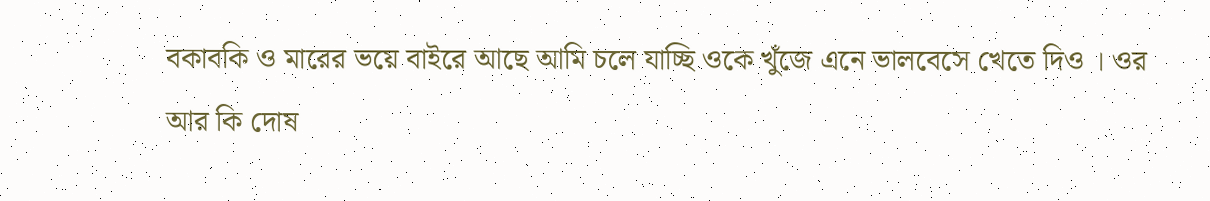বকাবকি ও মারের ভয়ে বাইরে আছে আমি চলে যাচ্ছি ওকে খুঁজে এনে ভালবেসে খেতে দিও । ওর আর কি দোষ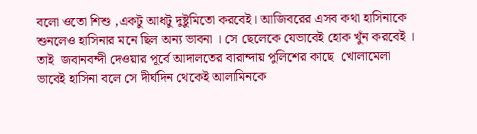বলো ওতো শিশু ,একটু আধটু দুষ্টুমিতো করবেই। আজিবরের এসব কথা হাসিনাকে শুনলেও হাসিনার মনে ছিল অন্য ভাবনা । সে ছেলেকে যেভাবেই হোক খুঁন করবেই । তাই  জবানবন্দী দেওয়ার পূর্বে আদালতের বারান্দায় পুলিশের কাছে  খোলামেলা ভাবেই হাসিনা বলে সে দীর্ঘদিন থেকেই আলামিনকে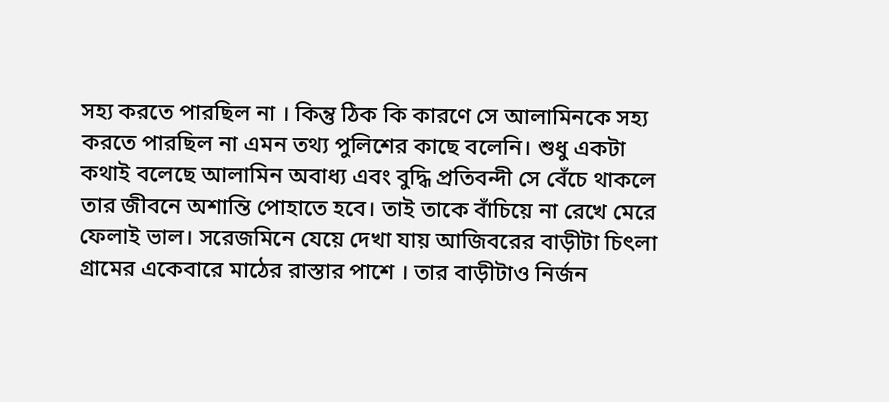সহ্য করতে পারছিল না । কিন্তু ঠিক কি কারণে সে আলামিনকে সহ্য করতে পারছিল না এমন তথ্য পুলিশের কাছে বলেনি। শুধু একটা কথাই বলেছে আলামিন অবাধ্য এবং বুদ্ধি প্রতিবন্দী সে বেঁচে থাকলে  তার জীবনে অশান্তি পোহাতে হবে। তাই তাকে বাঁচিয়ে না রেখে মেরে ফেলাই ভাল। সরেজমিনে যেয়ে দেখা যায় আজিবরের বাড়ীটা চিৎলা গ্রামের একেবারে মাঠের রাস্তার পাশে । তার বাড়ীটাও নির্জন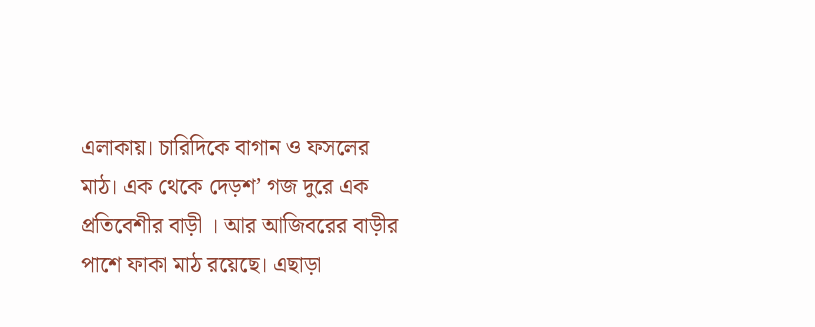এলাকায়। চারিদিকে বাগান ও ফসলের মাঠ। এক থেকে দেড়শ’ গজ দুরে এক প্রতিবেশীর বাড়ী । আর আজিবরের বাড়ীর পাশে ফাকা মাঠ রয়েছে। এছাড়া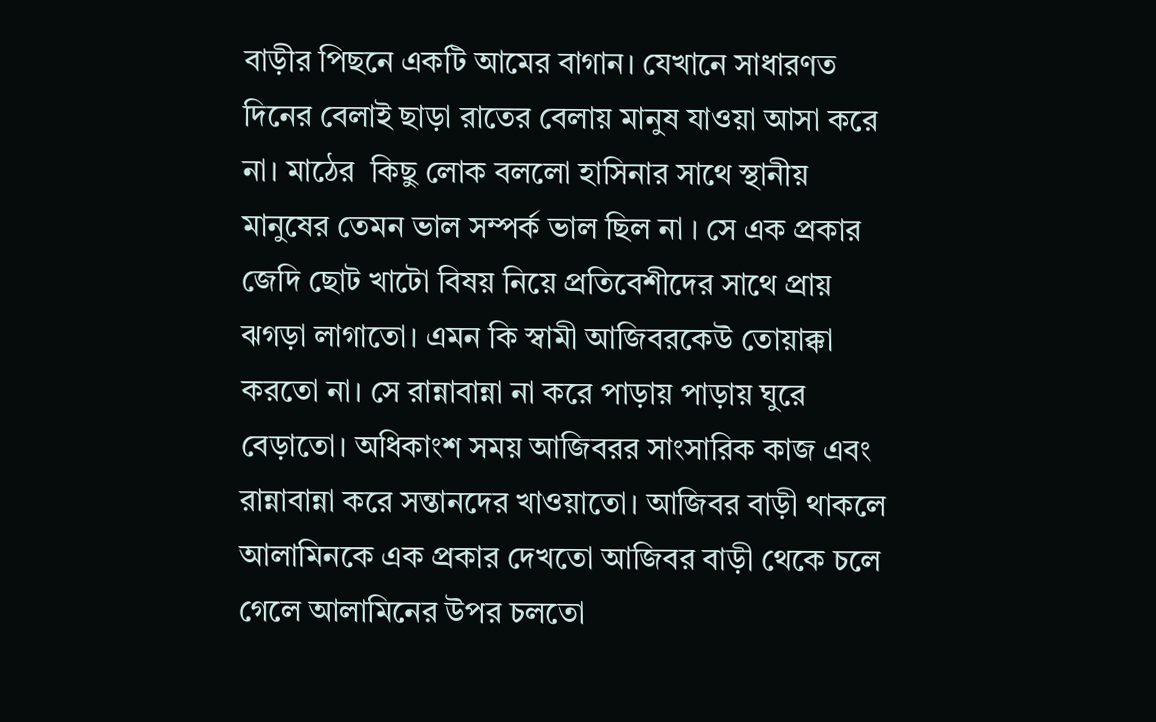বাড়ীর পিছনে একটি আমের বাগান। যেখানে সাধারণত দিনের বেলাই ছাড়া রাতের বেলায় মানুষ যাওয়া আসা করে না। মাঠের  কিছু লোক বললো হাসিনার সাথে স্থানীয় মানুষের তেমন ভাল সম্পর্ক ভাল ছিল না । সে এক প্রকার জেদি ছোট খাটো বিষয় নিয়ে প্রতিবেশীদের সাথে প্রায় ঝগড়া লাগাতো। এমন কি স্বামী আজিবরকেউ তোয়াক্কা করতো না। সে রান্নাবান্না না করে পাড়ায় পাড়ায় ঘুরে বেড়াতো। অধিকাংশ সময় আজিবরর সাংসারিক কাজ এবং রান্নাবান্না করে সন্তানদের খাওয়াতো। আজিবর বাড়ী থাকলে আলামিনকে এক প্রকার দেখতো আজিবর বাড়ী থেকে চলে গেলে আলামিনের উপর চলতো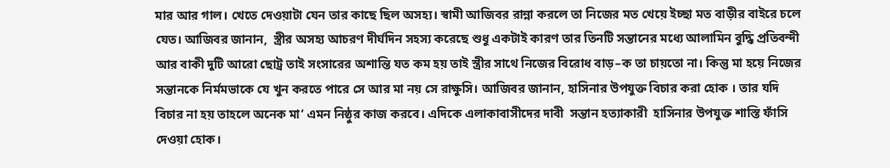মার আর গাল। খেতে দেওয়াটা যেন তার কাছে ছিল অসহ্য। স্বামী আজিবর রান্না করলে তা নিজের মত খেয়ে ইচ্ছা মত বাড়ীর বাইরে চলে যেত। আজিবর জানান,  স্ত্রীর অসহ্য আচরণ দীর্ঘদিন সহস্য করেছে শুধু একটাই কারণ তার তিনটি সন্তানের মধ্যে আলামিন বুদ্ধি প্রতিবন্দী আর বাকী দুটি আরো ছোট্র তাই সংসারের অশান্তি যত কম হয় তাই স্ত্রীর সাথে নিজের বিরোধ বাড়–ক তা চায়তো না। কিন্তু মা হয়ে নিজের সন্তানকে নির্মমভাকে যে খুন করতে পারে সে আর মা নয় সে রাক্ষুসি। আজিবর জানান, হাসিনার উপযুক্ত বিচার করা হোক । তার যদি বিচার না হয় তাহলে অনেক মা’ এমন নিষ্ঠুর কাজ করবে। এদিকে এলাকাবাসীদের দাবী  সন্তান হত্যাকারী  হাসিনার উপযুক্ত শাস্তি ফাঁসি দেওয়া হোক।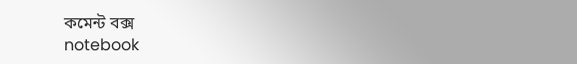কমেন্ট বক্স
notebook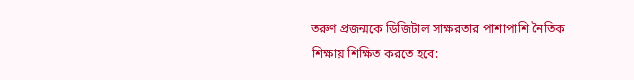তরুণ প্রজন্মকে ডিজিটাল সাক্ষরতার পাশাপাশি নৈতিক শিক্ষায় শিক্ষিত করতে হবে: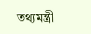তথ্যমন্ত্রী